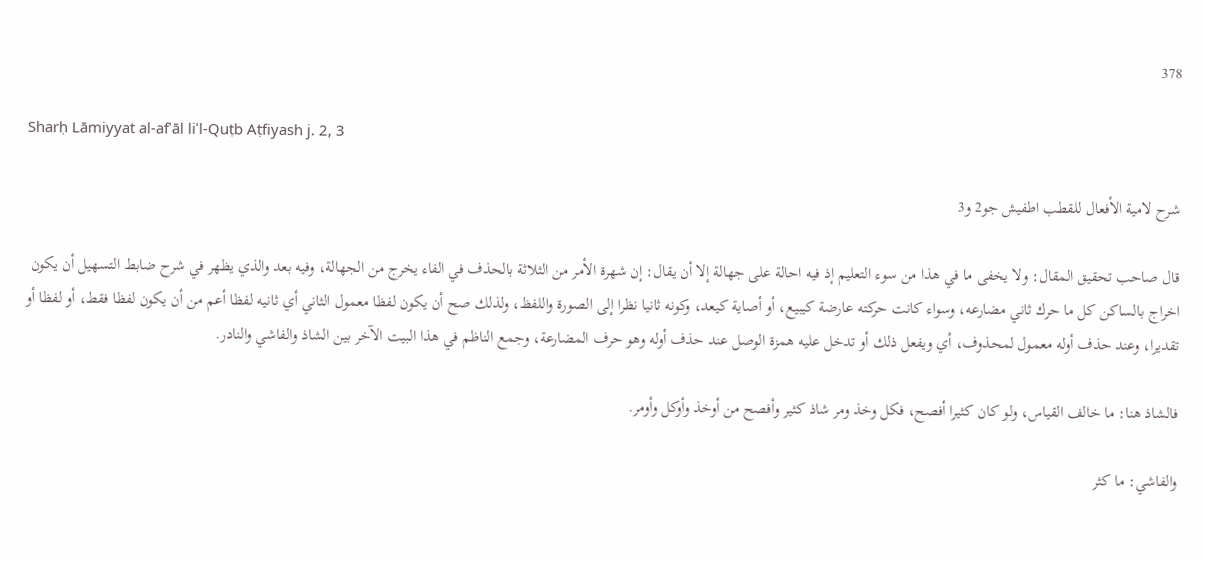378

Sharḥ Lāmiyyat al-afʿāl liʾl-Quṭb Aṭfiyash j. 2, 3

شرح لامية الأفعال للقطب اطفيش جو2 و3

قال صاحب تحقيق المقال: ولا يخفى ما في هذا من سوء التعليم إذ فيه احالة على جهالة إلا أن يقال: إن شهرة الأمر من الثلاثة بالحذف في الفاء يخرج من الجهالة، وفيه بعد والذي يظهر في شرح ضابط التسهيل أن يكون اخراج بالساكن كل ما حرك ثاني مضارعه، وسواء كانت حركته عارضة كيبيع، أو أصاية كيعد، وكونه ثانيا نظرا إلى الصورة واللفظ، ولذلك صح أن يكون لفظا معمول الثاني أي ثانيه لفظا أعم من أن يكون لفظا فقط، أو لفظا أو تقديرا، وعند حذف أوله معمول لمحذوف، أي ويفعل ذلك أو تدخل عليه همزة الوصل عند حذف أوله وهو حرف المضارعة، وجمع الناظم في هذا البيت الآخر بين الشاذ والفاشي والنادر.

فالشاذ هنا: ما خالف القياس، ولو كان كثيرا أفصح، فكل وخذ ومر شاذ كثير وأفصح من أوخذ وأوكل وأومر.

والفاشي: ما كثر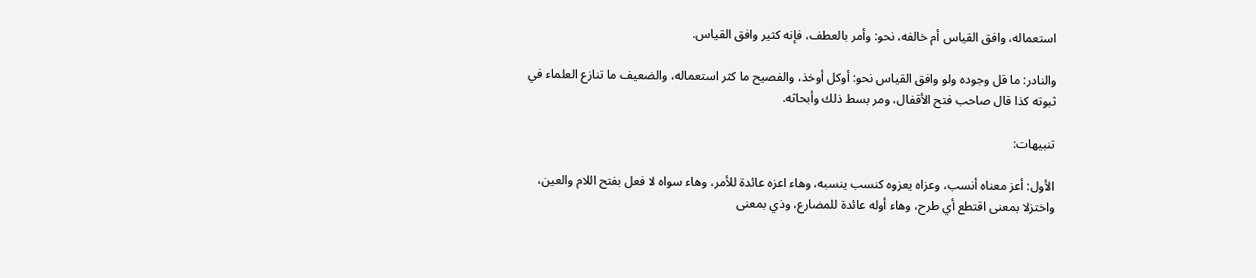استعماله، وافق القياس أم خالفه، نحو: وأمر بالعطف، فإنه كثير وافق القياس.

والنادر: ما قل وجوده ولو وافق القياس نحو: أوكل أوخذ، والفصيح ما كثر استعماله، والضعيف ما تنازع العلماء في ثبوته كذا قال صاحب فتح الأقفال، ومر بسط ذلك وأبحاثه.

تنبيهات:

الأول: أعز معناه أنسب، وعزاه يعزوه كنسب ينسبه، وهاء اعزه عائدة للأمر، وهاء سواه لا فعل بفتح اللام والعين، واختزلا بمعنى اقتطع أي طرح، وهاء أوله عائدة للمضارع، وذي بمعنى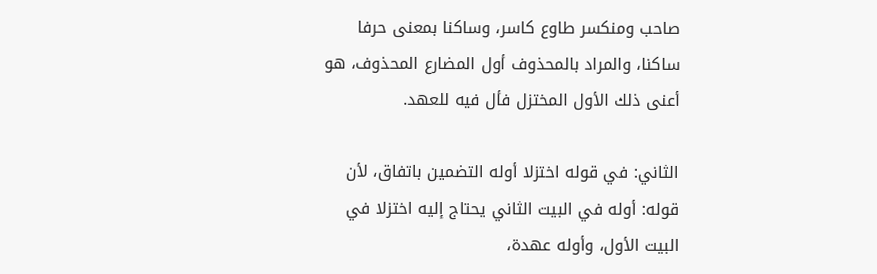صاحب ومنكسر طاوع كاسر، وساكنا بمعنى حرفا ساكنا، والمراد بالمحذوف أول المضارع المحذوف، هو أعنى ذلك الأول المختزل فأل فيه للعهد.

الثاني: في قوله اختزلا أوله التضمين باتفاق، لأن قوله: أوله في البيت الثاني يحتاج إليه اختزلا في البيت الأول، وأوله عهدة،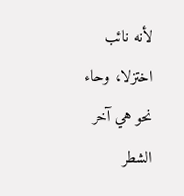لأنه نائب اختزلا، وحاء نحو هي آخر الشطر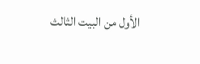الأول من البيت الثالث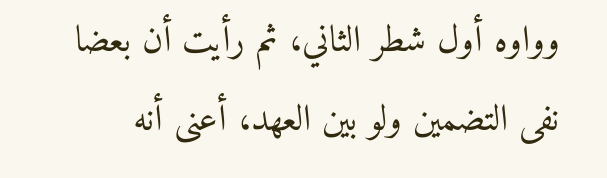وواوه أول شطر الثاني، ثم رأيت أن بعضا نفى التضمين ولو بين العهد، أعنى أنه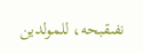نفىقبحه، للمولدين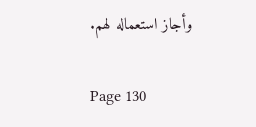وأجاز استعماله لهم.

Page 130